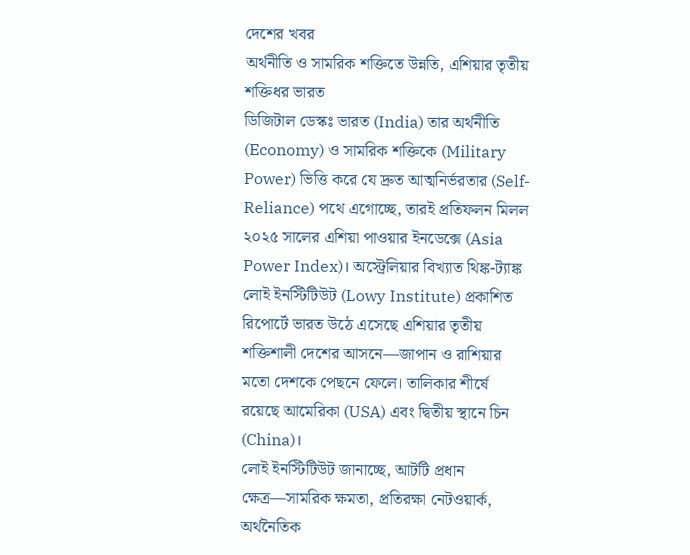দেশের খবর
অর্থনীতি ও সামরিক শক্তিতে উন্নতি, এশিয়ার তৃতীয় শক্তিধর ভারত
ডিজিটাল ডেস্কঃ ভারত (India) তার অর্থনীতি (Economy) ও সামরিক শক্তিকে (Military Power) ভিত্তি করে যে দ্রুত আত্মনির্ভরতার (Self-Reliance) পথে এগোচ্ছে, তারই প্রতিফলন মিলল ২০২৫ সালের এশিয়া পাওয়ার ইনডেক্সে (Asia Power Index)। অস্ট্রেলিয়ার বিখ্যাত থিঙ্ক-ট্যাঙ্ক লোই ইনস্টিটিউট (Lowy Institute) প্রকাশিত রিপোর্টে ভারত উঠে এসেছে এশিয়ার তৃতীয় শক্তিশালী দেশের আসনে—জাপান ও রাশিয়ার মতো দেশকে পেছনে ফেলে। তালিকার শীর্ষে রয়েছে আমেরিকা (USA) এবং দ্বিতীয় স্থানে চিন (China)।
লোই ইনস্টিটিউট জানাচ্ছে, আটটি প্রধান ক্ষেত্র—সামরিক ক্ষমতা, প্রতিরক্ষা নেটওয়ার্ক, অর্থনৈতিক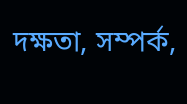দক্ষতা, সম্পর্ক,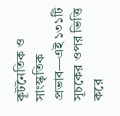কূটনৈতিক ও সাংস্কৃতিক প্রভাব—এই ১৩১টি সূচকের ওপর ভিত্তি করে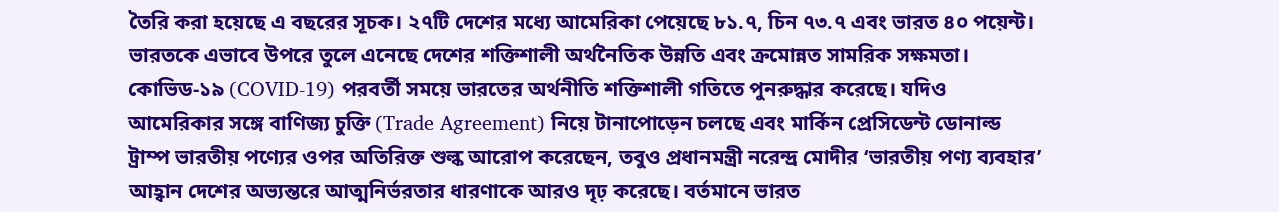তৈরি করা হয়েছে এ বছরের সূচক। ২৭টি দেশের মধ্যে আমেরিকা পেয়েছে ৮১.৭, চিন ৭৩.৭ এবং ভারত ৪০ পয়েন্ট। ভারতকে এভাবে উপরে তুলে এনেছে দেশের শক্তিশালী অর্থনৈতিক উন্নতি এবং ক্রমোন্নত সামরিক সক্ষমতা।
কোভিড-১৯ (COVID-19) পরবর্তী সময়ে ভারতের অর্থনীতি শক্তিশালী গতিতে পুনরুদ্ধার করেছে। যদিও আমেরিকার সঙ্গে বাণিজ্য চুক্তি (Trade Agreement) নিয়ে টানাপোড়েন চলছে এবং মার্কিন প্রেসিডেন্ট ডোনাল্ড ট্রাম্প ভারতীয় পণ্যের ওপর অতিরিক্ত শুল্ক আরোপ করেছেন, তবুও প্রধানমন্ত্রী নরেন্দ্র মোদীর ‘ভারতীয় পণ্য ব্যবহার’ আহ্বান দেশের অভ্যন্তরে আত্মনির্ভরতার ধারণাকে আরও দৃঢ় করেছে। বর্তমানে ভারত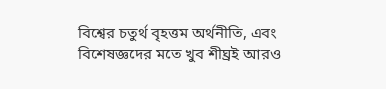বিশ্বের চতুর্থ বৃহত্তম অর্থনীতি, এবং বিশেষজ্ঞদের মতে খুব শীঘ্রই আরও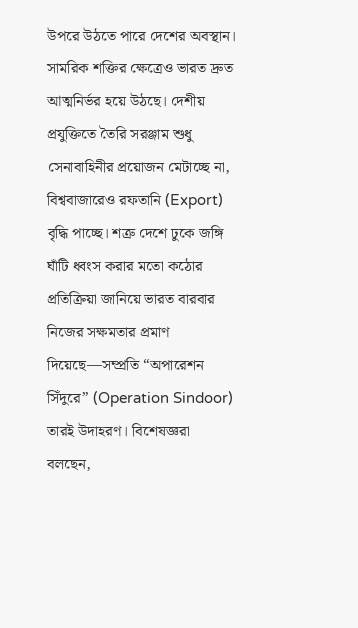উপরে উঠতে পারে দেশের অবস্থান।
সামরিক শক্তির ক্ষেত্রেও ভারত দ্রুত আত্মনির্ভর হয়ে উঠছে। দেশীয় প্রযুক্তিতে তৈরি সরঞ্জাম শুধু সেনাবাহিনীর প্রয়োজন মেটাচ্ছে না, বিশ্ববাজারেও রফতানি (Export) বৃদ্ধি পাচ্ছে। শত্রু দেশে ঢুকে জঙ্গি ঘাঁটি ধ্বংস করার মতো কঠোর প্রতিক্রিয়া জানিয়ে ভারত বারবার নিজের সক্ষমতার প্রমাণ দিয়েছে—সম্প্রতি “অপারেশন সিঁদুরে” (Operation Sindoor) তারই উদাহরণ। বিশেষজ্ঞরা বলছেন,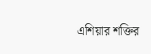এশিয়ার শক্তির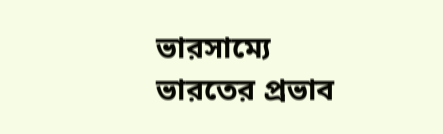ভারসাম্যে ভারতের প্রভাব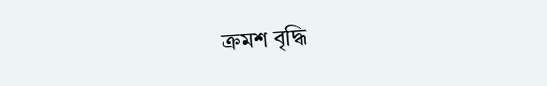ক্রমশ বৃদ্ধি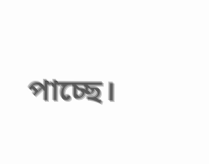পাচ্ছে।